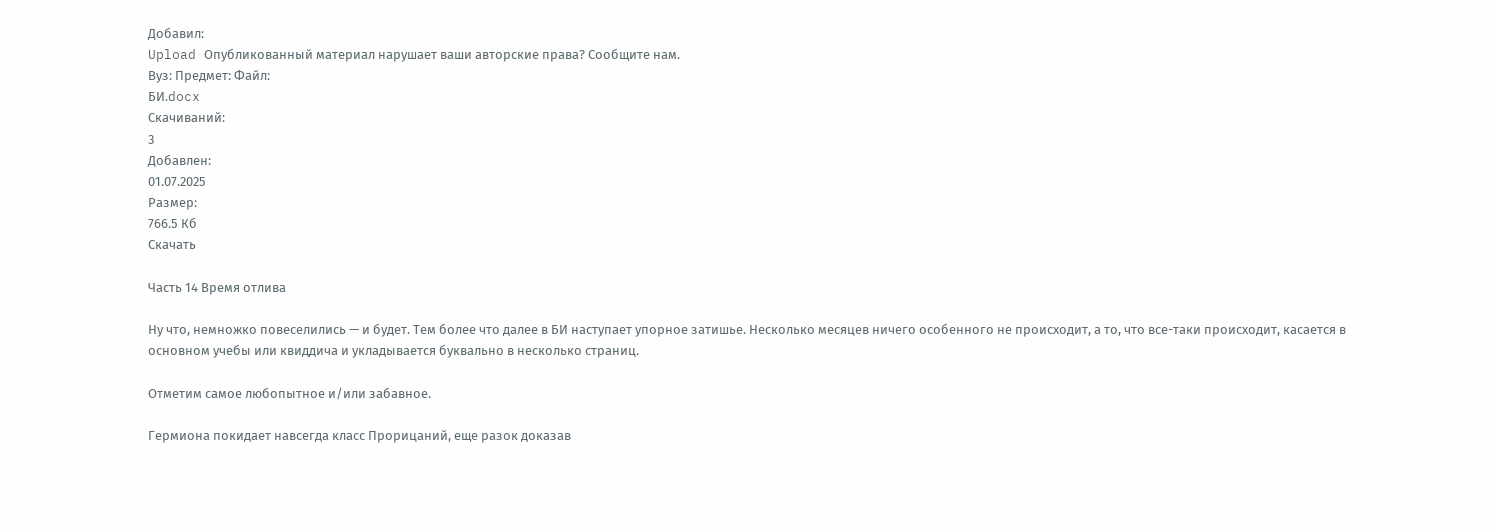Добавил:
Upload Опубликованный материал нарушает ваши авторские права? Сообщите нам.
Вуз: Предмет: Файл:
БИ.docx
Скачиваний:
3
Добавлен:
01.07.2025
Размер:
766.5 Кб
Скачать

Часть 14 Время отлива

Ну что, немножко повеселились — и будет. Тем более что далее в БИ наступает упорное затишье. Несколько месяцев ничего особенного не происходит, а то, что все-таки происходит, касается в основном учебы или квиддича и укладывается буквально в несколько страниц.

Отметим самое любопытное и/или забавное.

Гермиона покидает навсегда класс Прорицаний, еще разок доказав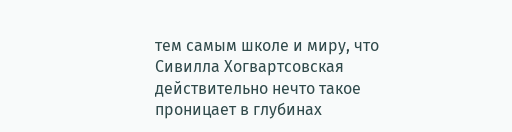тем самым школе и миру, что Сивилла Хогвартсовская действительно нечто такое проницает в глубинах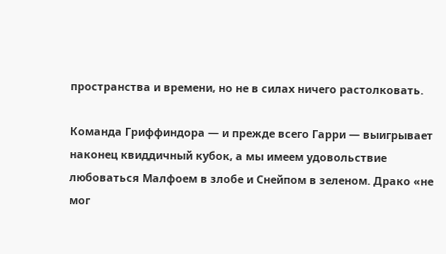пространства и времени, но не в силах ничего растолковать.

Команда Гриффиндора — и прежде всего Гарри — выигрывает наконец квиддичный кубок, а мы имеем удовольствие любоваться Малфоем в злобе и Снейпом в зеленом. Драко «не мог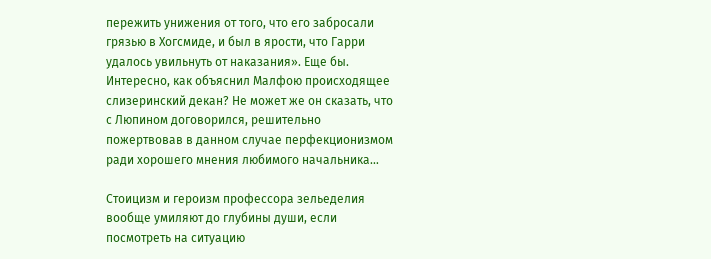пережить унижения от того, что его забросали грязью в Хогсмиде, и был в ярости, что Гарри удалось увильнуть от наказания». Еще бы. Интересно, как объяснил Малфою происходящее слизеринский декан? Не может же он сказать, что с Люпином договорился, решительно пожертвовав в данном случае перфекционизмом ради хорошего мнения любимого начальника…

Стоицизм и героизм профессора зельеделия вообще умиляют до глубины души, если посмотреть на ситуацию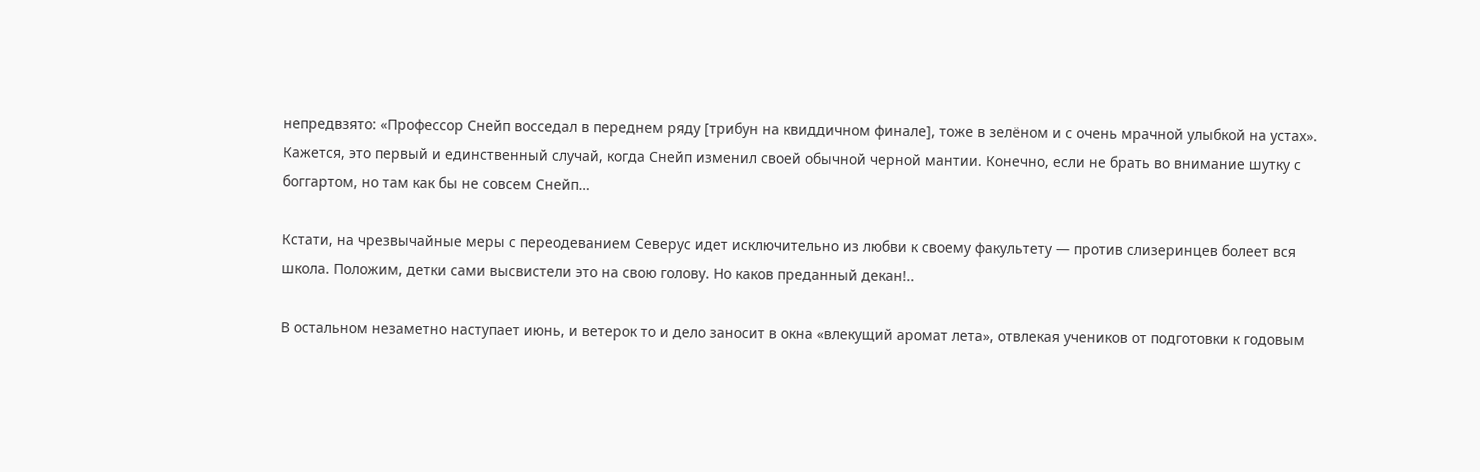непредвзято: «Профессор Снейп восседал в переднем ряду [трибун на квиддичном финале], тоже в зелёном и с очень мрачной улыбкой на устах». Кажется, это первый и единственный случай, когда Снейп изменил своей обычной черной мантии. Конечно, если не брать во внимание шутку с боггартом, но там как бы не совсем Снейп…

Кстати, на чрезвычайные меры с переодеванием Северус идет исключительно из любви к своему факультету — против слизеринцев болеет вся школа. Положим, детки сами высвистели это на свою голову. Но каков преданный декан!..

В остальном незаметно наступает июнь, и ветерок то и дело заносит в окна «влекущий аромат лета», отвлекая учеников от подготовки к годовым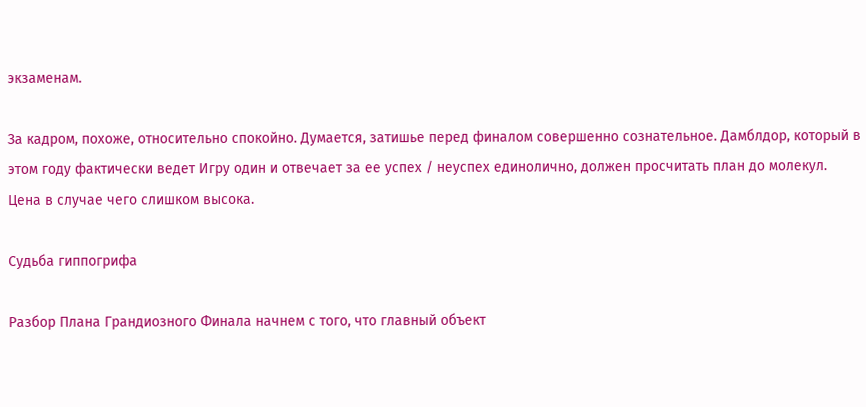экзаменам.

За кадром, похоже, относительно спокойно. Думается, затишье перед финалом совершенно сознательное. Дамблдор, который в этом году фактически ведет Игру один и отвечает за ее успех / неуспех единолично, должен просчитать план до молекул. Цена в случае чего слишком высока.

Судьба гиппогрифа

Разбор Плана Грандиозного Финала начнем с того, что главный объект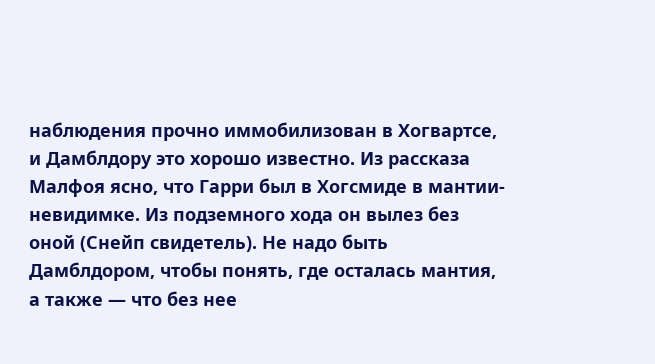наблюдения прочно иммобилизован в Хогвартсе, и Дамблдору это хорошо известно. Из рассказа Малфоя ясно, что Гарри был в Хогсмиде в мантии-невидимке. Из подземного хода он вылез без оной (Снейп свидетель). Не надо быть Дамблдором, чтобы понять, где осталась мантия, а также — что без нее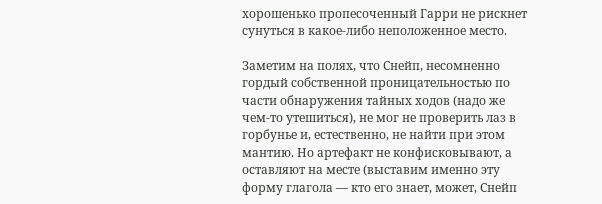хорошенько пропесоченный Гарри не рискнет сунуться в какое-либо неположенное место.

Заметим на полях, что Снейп, несомненно гордый собственной проницательностью по части обнаружения тайных ходов (надо же чем-то утешиться), не мог не проверить лаз в горбунье и, естественно, не найти при этом мантию. Но артефакт не конфисковывают, а оставляют на месте (выставим именно эту форму глагола — кто его знает, может, Снейп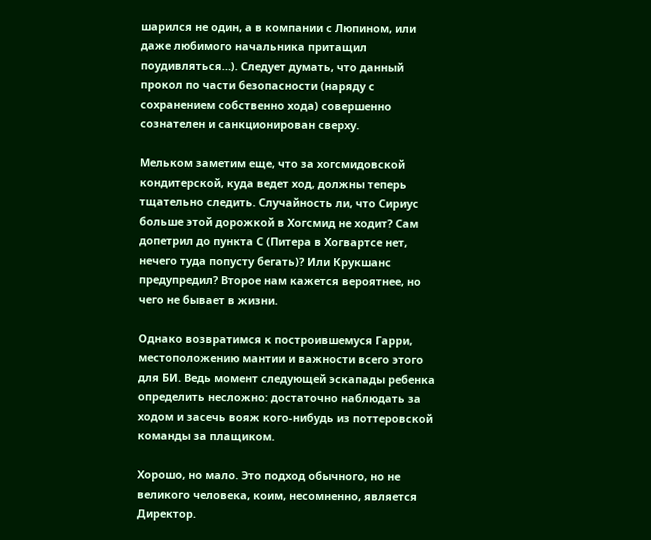шарился не один, а в компании с Люпином, или даже любимого начальника притащил поудивляться…). Следует думать, что данный прокол по части безопасности (наряду с сохранением собственно хода) совершенно сознателен и санкционирован сверху.

Мельком заметим еще, что за хогсмидовской кондитерской, куда ведет ход, должны теперь тщательно следить. Случайность ли, что Сириус больше этой дорожкой в Хогсмид не ходит? Сам допетрил до пункта С (Питера в Хогвартсе нет, нечего туда попусту бегать)? Или Крукшанс предупредил? Второе нам кажется вероятнее, но чего не бывает в жизни.

Однако возвратимся к построившемуся Гарри, местоположению мантии и важности всего этого для БИ. Ведь момент следующей эскапады ребенка определить несложно: достаточно наблюдать за ходом и засечь вояж кого-нибудь из поттеровской команды за плащиком.

Хорошо, но мало. Это подход обычного, но не великого человека, коим, несомненно, является Директор.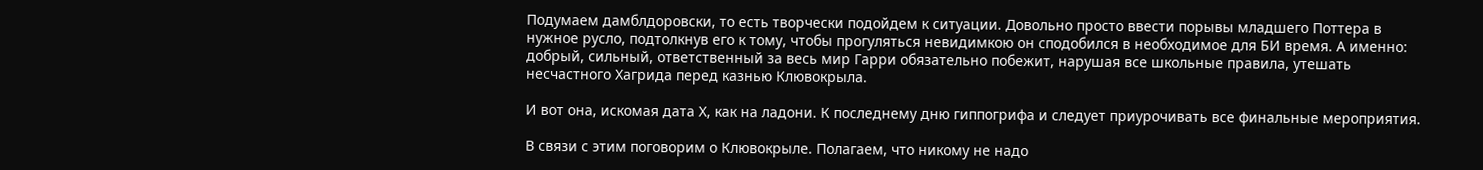Подумаем дамблдоровски, то есть творчески подойдем к ситуации. Довольно просто ввести порывы младшего Поттера в нужное русло, подтолкнув его к тому, чтобы прогуляться невидимкою он сподобился в необходимое для БИ время. А именно: добрый, сильный, ответственный за весь мир Гарри обязательно побежит, нарушая все школьные правила, утешать несчастного Хагрида перед казнью Клювокрыла.

И вот она, искомая дата Х, как на ладони. К последнему дню гиппогрифа и следует приурочивать все финальные мероприятия.

В связи с этим поговорим о Клювокрыле. Полагаем, что никому не надо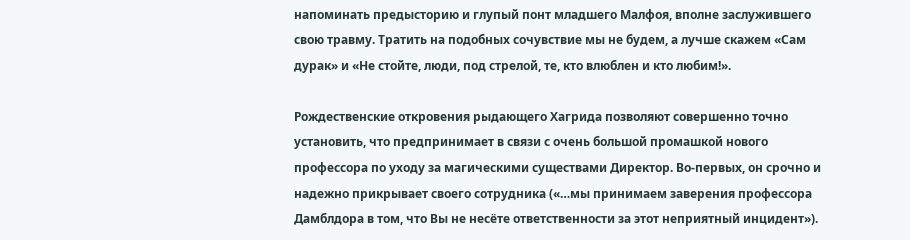напоминать предысторию и глупый понт младшего Малфоя, вполне заслужившего свою травму. Тратить на подобных сочувствие мы не будем, а лучше скажем «Сам дурак» и «Не стойте, люди, под стрелой, те, кто влюблен и кто любим!».

Рождественские откровения рыдающего Хагрида позволяют совершенно точно установить, что предпринимает в связи с очень большой промашкой нового профессора по уходу за магическими существами Директор. Во-первых, он срочно и надежно прикрывает своего сотрудника («…мы принимаем заверения профессора Дамблдора в том, что Вы не несёте ответственности за этот неприятный инцидент»).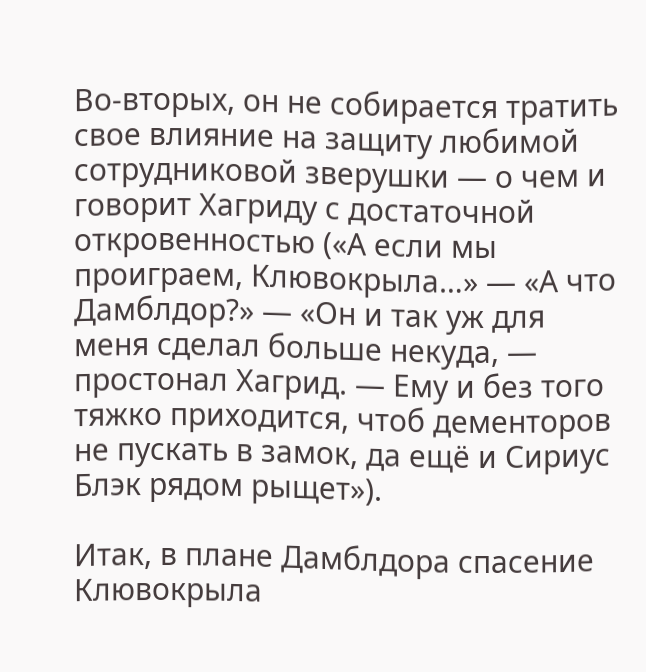Во-вторых, он не собирается тратить свое влияние на защиту любимой сотрудниковой зверушки — о чем и говорит Хагриду с достаточной откровенностью («А если мы проиграем, Клювокрыла…» — «А что Дамблдор?» — «Он и так уж для меня сделал больше некуда, — простонал Хагрид. — Ему и без того тяжко приходится, чтоб дементоров не пускать в замок, да ещё и Сириус Блэк рядом рыщет»).

Итак, в плане Дамблдора спасение Клювокрыла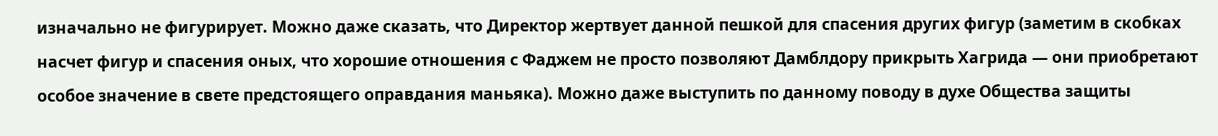изначально не фигурирует. Можно даже сказать, что Директор жертвует данной пешкой для спасения других фигур (заметим в скобках насчет фигур и спасения оных, что хорошие отношения с Фаджем не просто позволяют Дамблдору прикрыть Хагрида — они приобретают особое значение в свете предстоящего оправдания маньяка). Можно даже выступить по данному поводу в духе Общества защиты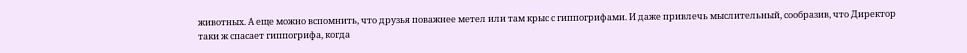животных. А еще можно вспомнить, что друзья поважнее метел или там крыс с гиппогрифами. И даже привлечь мыслительный, сообразив, что Директор таки ж спасает гиппогрифа, когда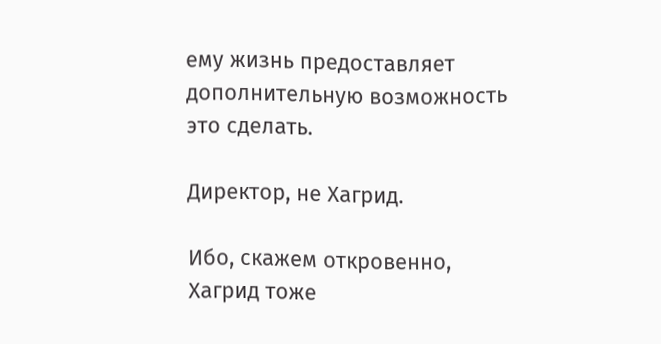ему жизнь предоставляет дополнительную возможность это сделать.

Директор, не Хагрид.

Ибо, скажем откровенно, Хагрид тоже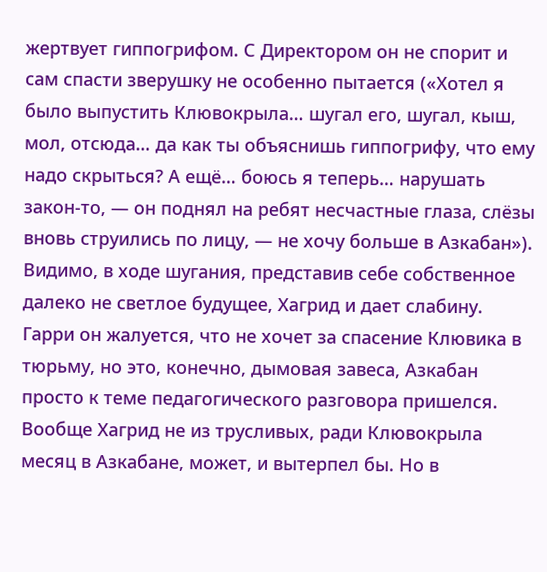жертвует гиппогрифом. С Директором он не спорит и сам спасти зверушку не особенно пытается («Хотел я было выпустить Клювокрыла… шугал его, шугал, кыш, мол, отсюда… да как ты объяснишь гиппогрифу, что ему надо скрыться? А ещё… боюсь я теперь… нарушать закон-то, — он поднял на ребят несчастные глаза, слёзы вновь струились по лицу, — не хочу больше в Азкабан»). Видимо, в ходе шугания, представив себе собственное далеко не светлое будущее, Хагрид и дает слабину. Гарри он жалуется, что не хочет за спасение Клювика в тюрьму, но это, конечно, дымовая завеса, Азкабан просто к теме педагогического разговора пришелся. Вообще Хагрид не из трусливых, ради Клювокрыла месяц в Азкабане, может, и вытерпел бы. Но в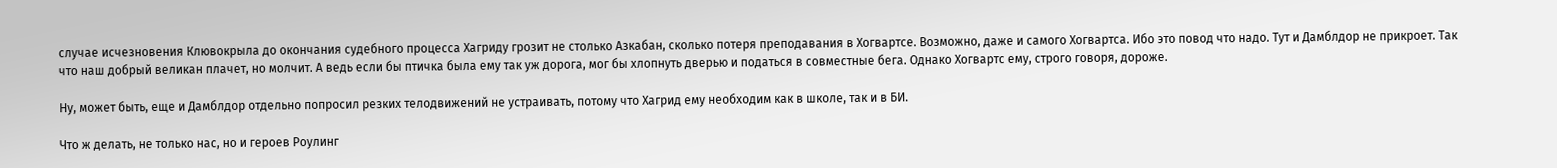случае исчезновения Клювокрыла до окончания судебного процесса Хагриду грозит не столько Азкабан, сколько потеря преподавания в Хогвартсе. Возможно, даже и самого Хогвартса. Ибо это повод что надо. Тут и Дамблдор не прикроет. Так что наш добрый великан плачет, но молчит. А ведь если бы птичка была ему так уж дорога, мог бы хлопнуть дверью и податься в совместные бега. Однако Хогвартс ему, строго говоря, дороже.

Ну, может быть, еще и Дамблдор отдельно попросил резких телодвижений не устраивать, потому что Хагрид ему необходим как в школе, так и в БИ.

Что ж делать, не только нас, но и героев Роулинг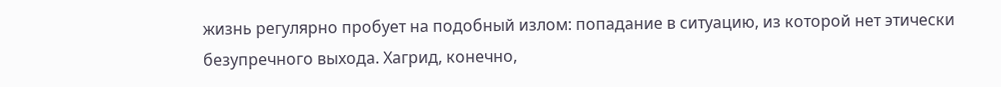жизнь регулярно пробует на подобный излом: попадание в ситуацию, из которой нет этически безупречного выхода. Хагрид, конечно,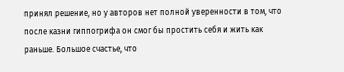принял решение, но у авторов нет полной уверенности в том, что после казни гиппогрифа он смог бы простить себя и жить как раньше. Большое счастье, что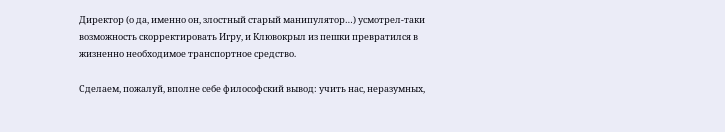Директор (о да, именно он, злостный старый манипулятор…) усмотрел-таки возможность скорректировать Игру, и Клювокрыл из пешки превратился в жизненно необходимое транспортное средство.

Сделаем, пожалуй, вполне себе философский вывод: учить нас, неразумных,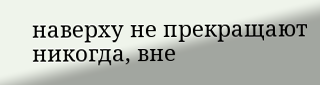наверху не прекращают никогда, вне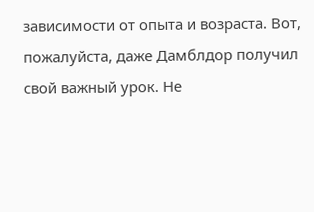зависимости от опыта и возраста. Вот, пожалуйста, даже Дамблдор получил свой важный урок. Не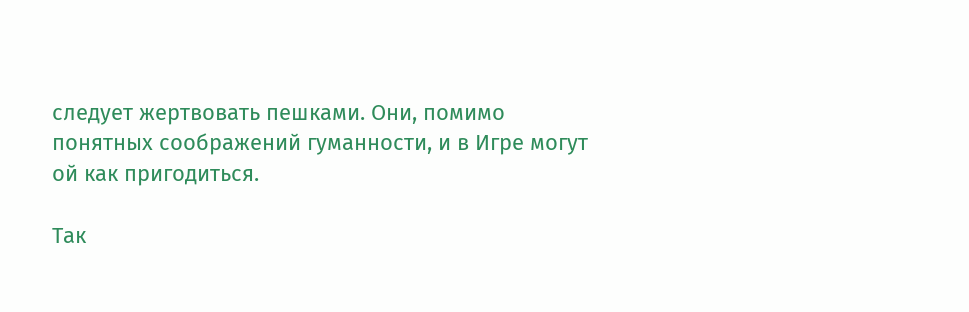следует жертвовать пешками. Они, помимо понятных соображений гуманности, и в Игре могут ой как пригодиться.

Так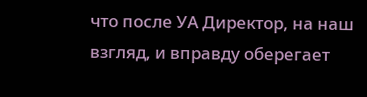что после УА Директор, на наш взгляд, и вправду оберегает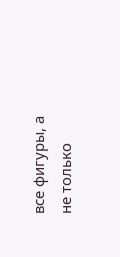все фигуры, а не только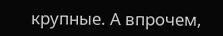крупные. А впрочем,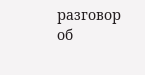разговор об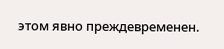этом явно преждевременен.